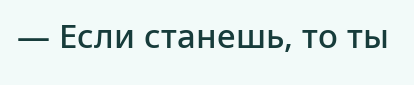— Если станешь, то ты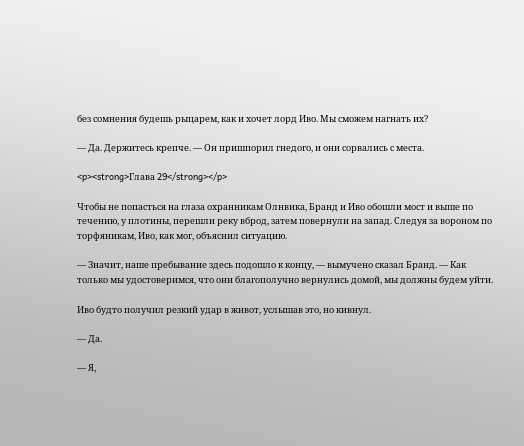без сомнения будешь рыцарем, как и хочет лорд Иво. Мы сможем нагнать их?

— Да. Держитесь крепче. — Он пришпорил гнедого, и они сорвались с места.

<p><strong>Глава 29</strong></p>

Чтобы не попасться на глаза охранникам Олнвика, Бранд и Иво обошли мост и выше по течению, у плотины, перешли реку вброд, затем повернули на запад. Следуя за вороном по торфяникам, Иво, как мог, объяснил ситуацию.

— Значит, наше пребывание здесь подошло к концу, — вымучено сказал Бранд. — Как только мы удостоверимся, что они благополучно вернулись домой, мы должны будем уйти.

Иво будто получил резкий удар в живот, услышав это, но кивнул.

— Да.

— Я,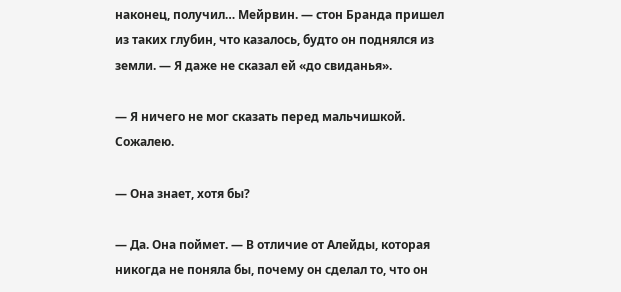наконец, получил… Мейрвин. — стон Бранда пришел из таких глубин, что казалось, будто он поднялся из земли. — Я даже не сказал ей «до свиданья».

— Я ничего не мог сказать перед мальчишкой. Сожалею.

— Она знает, хотя бы?

— Да. Она поймет. — В отличие от Алейды, которая никогда не поняла бы, почему он сделал то, что он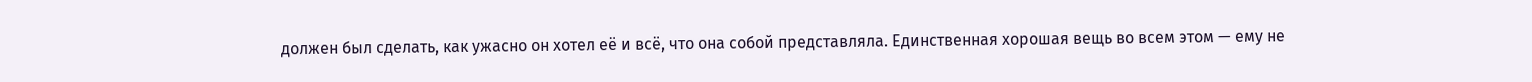должен был сделать, как ужасно он хотел её и всё, что она собой представляла. Единственная хорошая вещь во всем этом — ему не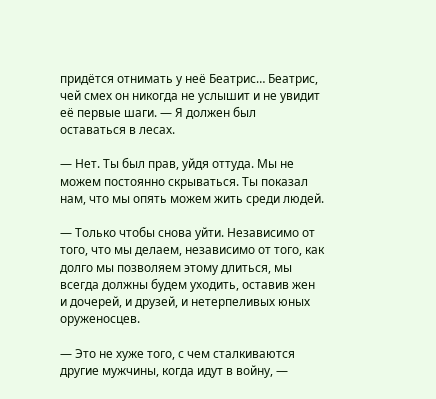придётся отнимать у неё Беатрис… Беатрис, чей смех он никогда не услышит и не увидит её первые шаги. — Я должен был оставаться в лесах.

— Нет. Ты был прав, уйдя оттуда. Мы не можем постоянно скрываться. Ты показал нам, что мы опять можем жить среди людей.

— Только чтобы снова уйти. Независимо от того, что мы делаем, независимо от того, как долго мы позволяем этому длиться, мы всегда должны будем уходить, оставив жен и дочерей, и друзей, и нетерпеливых юных оруженосцев.

— Это не хуже того, с чем сталкиваются другие мужчины, когда идут в войну, —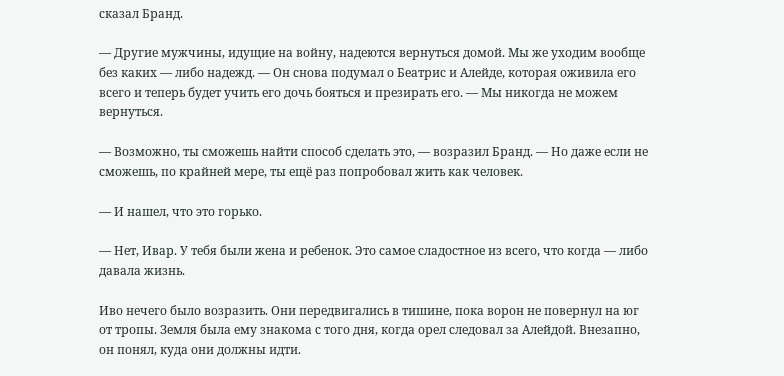сказал Бранд.

— Другие мужчины, идущие на войну, надеются вернуться домой. Мы же уходим вообще без каких — либо надежд. — Он снова подумал о Беатрис и Алейде, которая оживила его всего и теперь будет учить его дочь бояться и презирать его. — Мы никогда не можем вернуться.

— Возможно, ты сможешь найти способ сделать это, — возразил Бранд. — Но даже если не сможешь, по крайней мере, ты ещё раз попробовал жить как человек.

— И нашел, что это горько.

— Нет, Ивар. У тебя были жена и ребенок. Это самое сладостное из всего, что когда — либо давала жизнь.

Иво нечего было возразить. Они передвигались в тишине, пока ворон не повернул на юг от тропы. Земля была ему знакома с того дня, когда орел следовал за Алейдой. Внезапно, он понял, куда они должны идти.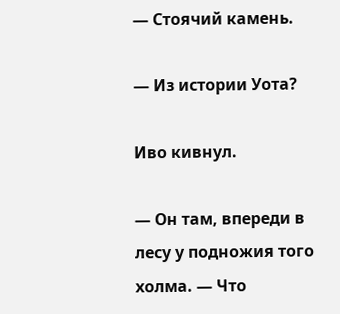— Стоячий камень.

— Из истории Уота?

Иво кивнул.

— Он там, впереди в лесу у подножия того холма. — Что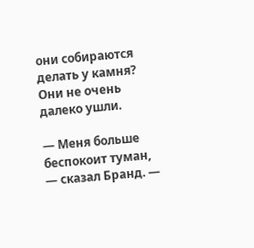они собираются делать у камня? Они не очень далеко ушли.

— Меня больше беспокоит туман, — сказал Бранд. —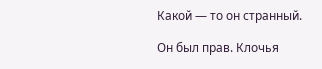Какой — то он странный.

Он был прав. Клочья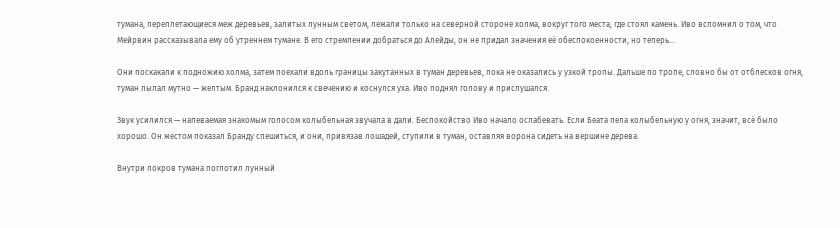тумана, переплетающиеся меж деревьев, залитых лунным светом, лежали только на северной стороне холма, вокруг того места, где стоял камень. Иво вспомнил о том, что Мейрвин рассказывала ему об утреннем тумане. В его стремлении добраться до Алейды, он не придал значения её обеспокоенности, но теперь…

Они поскакали к подножию холма, затем поехали вдоль границы закутанных в туман деревьев, пока не оказались у узкой тропы. Дальше по тропе, словно бы от отблесков огня, туман пылал мутно — желтым. Бранд наклонился к свечению и коснулся уха. Иво поднял голову и прислушался.

Звук усилился — напеваемая знакомым голосом колыбельная звучала в дали. Беспокойство Иво начало ослабевать. Если Беата пела колыбельную у огня, значит, всё было хорошо. Он жестом показал Бранду спешиться, и они, привязав лошадей, ступили в туман, оставляя ворона сидеть на вершине дерева.

Внутри покров тумана поглотил лунный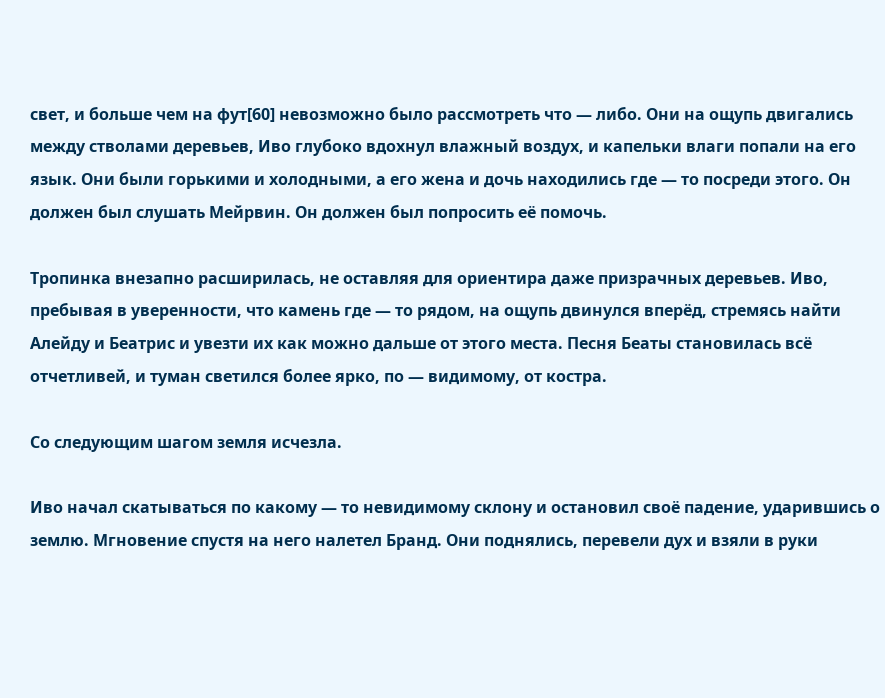свет, и больше чем на фут[60] невозможно было рассмотреть что — либо. Они на ощупь двигались между стволами деревьев, Иво глубоко вдохнул влажный воздух, и капельки влаги попали на его язык. Они были горькими и холодными, а его жена и дочь находились где — то посреди этого. Он должен был слушать Мейрвин. Он должен был попросить её помочь.

Тропинка внезапно расширилась, не оставляя для ориентира даже призрачных деревьев. Иво, пребывая в уверенности, что камень где — то рядом, на ощупь двинулся вперёд, стремясь найти Алейду и Беатрис и увезти их как можно дальше от этого места. Песня Беаты становилась всё отчетливей, и туман светился более ярко, по — видимому, от костра.

Со следующим шагом земля исчезла.

Иво начал скатываться по какому — то невидимому склону и остановил своё падение, ударившись о землю. Мгновение спустя на него налетел Бранд. Они поднялись, перевели дух и взяли в руки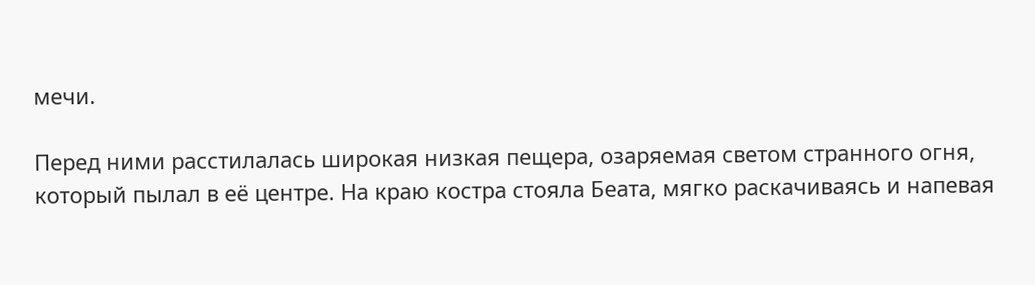мечи.

Перед ними расстилалась широкая низкая пещера, озаряемая светом странного огня, который пылал в её центре. На краю костра стояла Беата, мягко раскачиваясь и напевая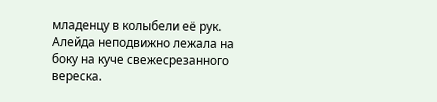младенцу в колыбели её рук. Алейда неподвижно лежала на боку на куче свежесрезанного вереска.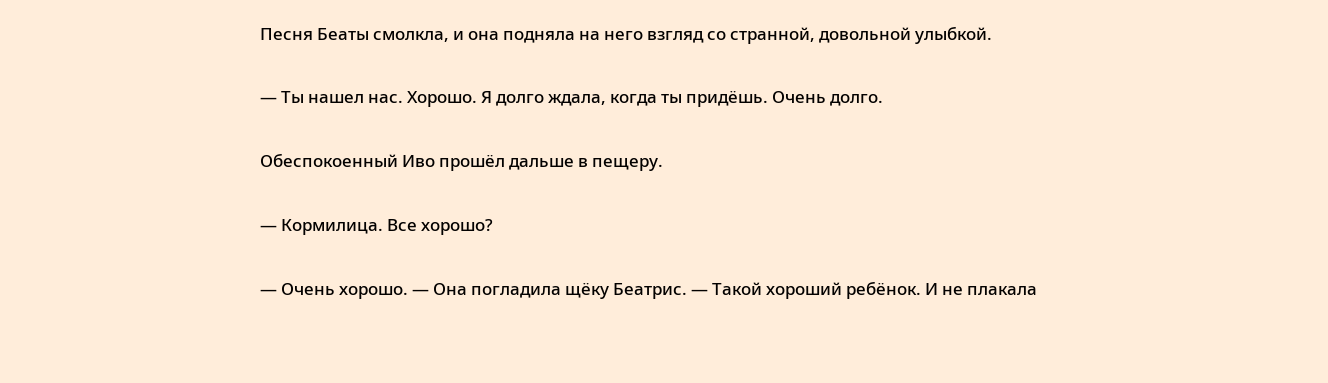Песня Беаты смолкла, и она подняла на него взгляд со странной, довольной улыбкой.

— Ты нашел нас. Хорошо. Я долго ждала, когда ты придёшь. Очень долго.

Обеспокоенный Иво прошёл дальше в пещеру.

— Кормилица. Все хорошо?

— Очень хорошо. — Она погладила щёку Беатрис. — Такой хороший ребёнок. И не плакала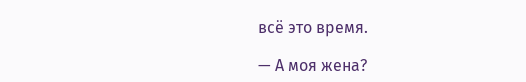всё это время.

— А моя жена?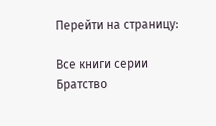Перейти на страницу:

Все книги серии Братство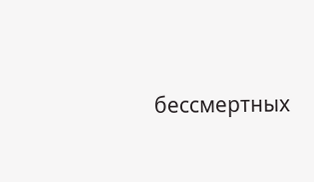бессмертных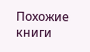Похожие книги